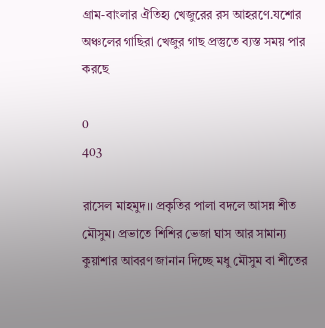গ্রাম-বাংলার ঐতিহ্য খেজুরের রস আহরণে.যশোর অঞ্চলের গাছিরা খেজুর গাছ প্রস্তুতে ব্যস্ত সময় পার করছে

0
403

রাসেল মাহমুদ।। প্রকৃতির পালা বদলে আসন্ন শীত মৌসুম। প্রভাতে শিশির ভেজা ঘাস আর সামান্য কুয়াশার আবরণ জানান দিচ্ছে মধু মৌসুম বা শীতের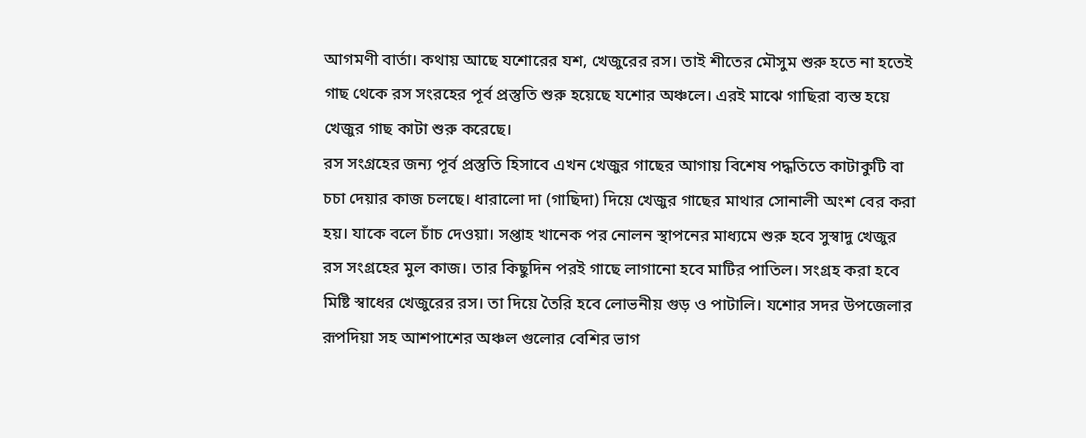আগমণী বার্তা। কথায় আছে যশোরের যশ, খেজুরের রস। তাই শীতের মৌসুম শুরু হতে না হতেই গাছ থেকে রস সংরহের পূর্ব প্রস্তুতি শুরু হয়েছে যশোর অঞ্চলে। এরই মাঝে গাছিরা ব্যস্ত হয়ে খেজুর গাছ কাটা শুরু করেছে।
রস সংগ্রহের জন্য পূর্ব প্রস্তুতি হিসাবে এখন খেজুর গাছের আগায় বিশেষ পদ্ধতিতে কাটাকুটি বা চচা দেয়ার কাজ চলছে। ধারালো দা (গাছিদা) দিয়ে খেজুর গাছের মাথার সোনালী অংশ বের করা হয়। যাকে বলে চাঁচ দেওয়া। সপ্তাহ খানেক পর নোলন স্থাপনের মাধ্যমে শুরু হবে সুস্বাদু খেজুর রস সংগ্রহের মুল কাজ। তার কিছুদিন পরই গাছে লাগানো হবে মাটির পাতিল। সংগ্রহ করা হবে মিষ্টি স্বাধের খেজুরের রস। তা দিয়ে তৈরি হবে লোভনীয় গুড় ও পাটালি। যশোর সদর উপজেলার রূপদিয়া সহ আশপাশের অঞ্চল গুলোর বেশির ভাগ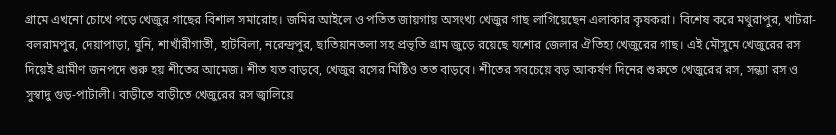গ্রামে এখনো চোখে পড়ে খেজুর গাছের বিশাল সমারোহ। জমির আইলে ও পতিত জায়গায় অসংখ্য খেজুর গাছ লাগিয়েছেন এলাকার কৃষকরা। বিশেষ করে মথুরাপুর, খাটরা-বলরামপুর, দেয়াপাড়া, ঘুনি, শাখাঁরীগাতী, হাটবিলা, নরেন্দ্রপুর, ছাতিয়ানতলা সহ প্রভৃতি গ্রাম জুড়ে রয়েছে যশোর জেলার ঐতিহ্য খেজুরের গাছ। এই মৌসুমে খেজুরের রস দিয়েই গ্রামীণ জনপদে শুরু হয় শীতের আমেজ। শীত যত বাড়বে, খেজুর রসের মিষ্টিও তত বাড়বে। শীতের সবচেয়ে বড় আকর্ষণ দিনের শুরুতে খেজুরের রস, সন্ধ্যা রস ও সুস্বাদু গুড়-পাটালী। বাড়ীতে বাড়ীতে খেজুরের রস জ্বালিয়ে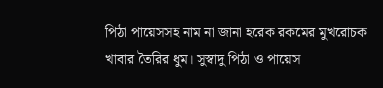পিঠা পায়েসসহ নাম না জানা হরেক রকমের মুখরোচক খাবার তৈরির ধুম। সুস্বাদু পিঠা ও পায়েস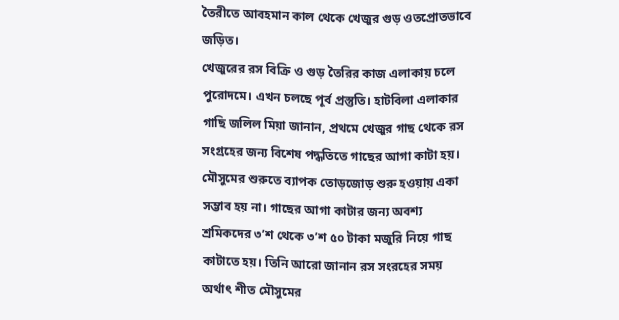তৈরীতে আবহমান কাল থেকে খেজুর গুড় ওতপ্রোতভাবে জড়িত।
খেজুরের রস বিক্রি ও গুড় তৈরির কাজ এলাকায় চলে পুরোদমে। এখন চলছে পূর্ব প্রস্তুতি। হাটবিলা এলাকার গাছি জলিল মিয়া জানান, প্রথমে খেজুর গাছ থেকে রস সংগ্রহের জন্য বিশেষ পদ্ধতিতে গাছের আগা কাটা হয়। মৌসুমের শুরুতে ব্যাপক তোড়জোড় শুরু হওয়ায় একা সম্ভাব হয় না। গাছের আগা কাটার জন্য অবশ্য শ্রমিকদের ৩’শ থেকে ৩’শ ৫০ টাকা মজুরি নিয়ে গাছ কাটাতে হয়। তিনি আরো জানান রস সংরহের সময় অর্থাৎ শীত মৌসুমের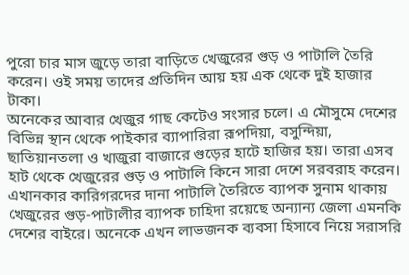পুরো চার মাস জুড়ে তারা বাড়িতে খেজুরের গুড় ও পাটালি তৈরি করেন। ওই সময় তাদের প্রতিদিন আয় হয় এক থেকে দুই হাজার টাকা।
অনেকের আবার খেজুর গাছ কেটেও সংসার চলে। এ মৌসুমে দেশের বিভিন্ন স্থান থেকে পাইকার ব্যাপারিরা রূপদিয়া, বসুন্দিয়া, ছাতিয়ানতলা ও খাজুরা বাজারে গুড়ের হাটে হাজির হয়। তারা এসব হাট থেকে খেজুরের গুড় ও পাটালি কিনে সারা দেশে সরবরাহ করেন। এখানকার কারিগরদের দানা পাটালি তৈরিতে ব্যাপক সুনাম থাকায় খেজুরের গুড়-পাটালীর ব্যাপক চাহিদা রয়েছে অন্যান্য জেলা এমনকি দেশের বাইরে। অনেকে এখন লাভজনক ব্যবসা হিসাবে নিয়ে সরাসরি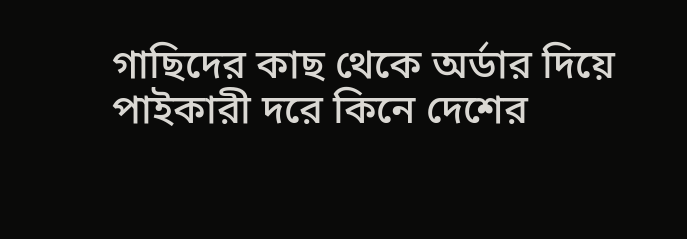গাছিদের কাছ থেকে অর্ডার দিয়ে পাইকারী দরে কিনে দেশের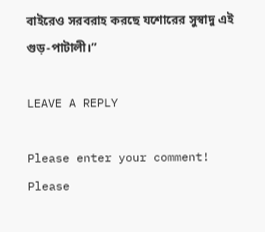বাইরেও সরবরাহ করছে যশোরের সুস্বাদু এই গুড়-পাটালী।”

LEAVE A REPLY

Please enter your comment!
Please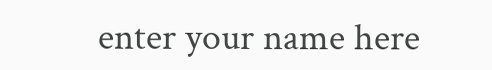enter your name here